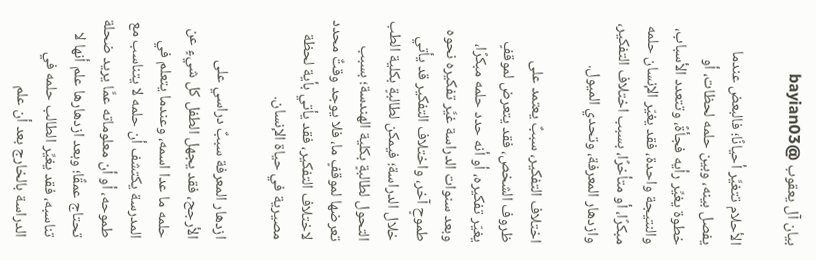بيان آل يعقوب @bayian03

الأحلام تتغيَّر أحيانًا؛ فالبعض عندما يفصل بينه، وبين حلمه لحظات، أو خطوة يغيِّر رأيه فجأةً، وتتعدد الأسباب، والنتيجة واحدة، فقد يغيّر الإنسان حلمه مبكرًا، أو متأخرًا، بسبب اختلاف التفكير، وازدهار المعرفة، وتحدي الميول.

اختلاف التفكير، سببٌ يعتمد على ظروف الشخص، فقد يتعرض لموقفٍ يغيّر تفكيره، أو أنه حدد حلمه مبكرًا، وبعد سنوات الدراسة غيَّر تفكيره نحوه طموحٍ آخر، واختلاف التفكير قد يأتي خلال الدراسة؛ فيمكن لطالبةٍ بكلية الطب التحول لطالبةٍ بكلية الهندسة؛ بسبب تعرضها لموقفٍ ما، فلا يوجد وقتٌ محدد لاختلاف التفكير، فقد يأتي بأية لحظة مصيرية في حياة الإنسان.

ازدهار المعرفة سببٌ دراسي على الأرجح، فقد يجهل الطفل كل شيءٍ عن حلمه ما عدا اسمه، وعندما يتعلم في المدرسة يكتشف أن حلمه لا يتناسب مع طموحه، أو أن معلوماته عمَّا يريد ضحلة تحتاج عمقًا؛ وبعد ازدهارها علم أنها لا تناسبه، فقد يغيِّر الطالب حلمه في الدراسة بالخارج بعد أن علم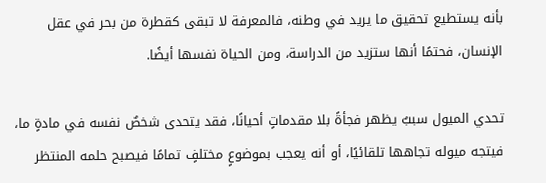بأنه يستطيع تحقيق ما يريد في وطنه، فالمعرفة لا تبقى كقطرة من بحر في عقل الإنسان، فحتمًا أنها ستزيد من الدراسة، ومن الحياة نفسها أيضًا.

تحدي الميول سببٌ يظهر فجأةً بلا مقدماتٍ أحيانًا، فقد يتحدى شخصٌ نفسه في مادةٍ ما، فيتجه ميوله تجاهها تلقائيًا، أو أنه يعجب بموضوعٍ مختلفٍ تمامًا فيصبح حلمه المنتظر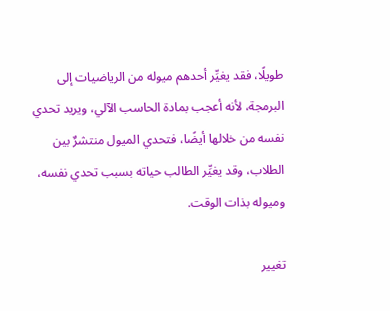طويلًا، فقد يغيِّر أحدهم ميوله من الرياضيات إلى البرمجة، لأنه أعجب بمادة الحاسب الآلي، ويريد تحدي نفسه من خلالها أيضًا، فتحدي الميول منتشرٌ بين الطلاب، وقد يغيِّر الطالب حياته بسبب تحدي نفسه، وميوله بذات الوقت.

تغيير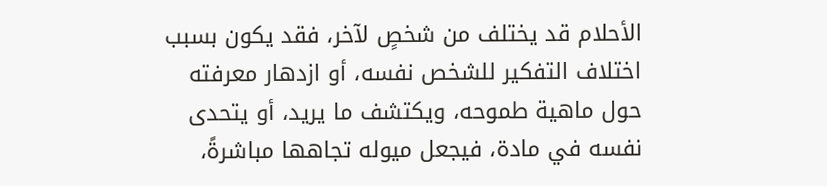الأحلام قد يختلف من شخصٍ لآخر، فقد يكون بسبب اختلاف التفكير للشخص نفسه، أو ازدهار معرفته حول ماهية طموحه، ويكتشف ما يريد، أو يتحدى نفسه في مادة، فيجعل ميوله تجاهها مباشرةً،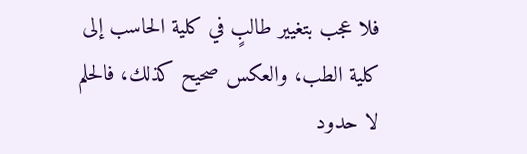فلا عجب بتغيير طالبٍ في كلية الحاسب إلى كلية الطب، والعكس صحيح كذلك، فالحلم لا حدود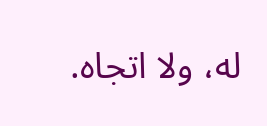له، ولا اتجاه.